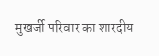मुखर्जी परिवार का शारदीय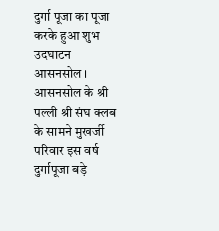दुर्गा पूजा का पूजा करके हुआ शुभ उदघाटन
आसनसोल । आसनसोल के श्री पल्ली श्री संघ क्लब के सामने मुखर्जी परिवार इस वर्ष दुर्गापूजा बड़े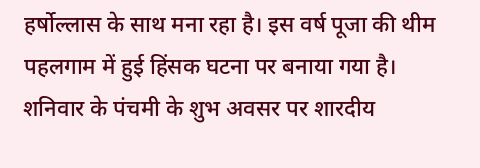हर्षोल्लास के साथ मना रहा है। इस वर्ष पूजा की थीम पहलगाम में हुई हिंसक घटना पर बनाया गया है। शनिवार के पंचमी के शुभ अवसर पर शारदीय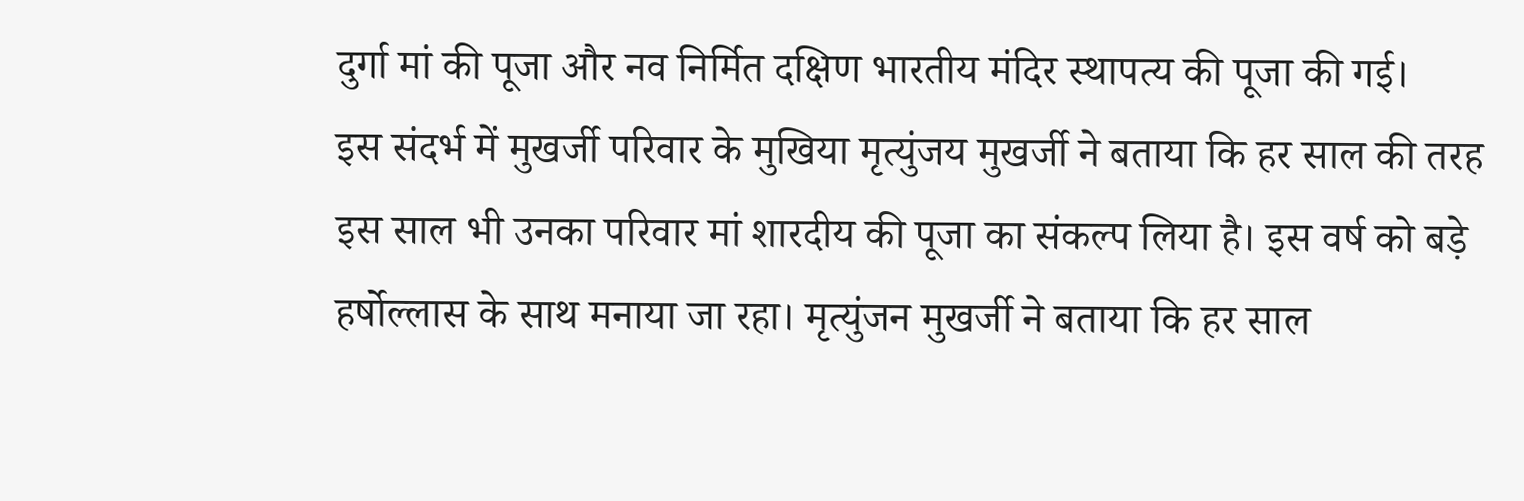दुर्गा मां की पूजा और नव निर्मित दक्षिण भारतीय मंदिर स्थापत्य की पूजा की गई।
इस संदर्भ में मुखर्जी परिवार के मुखिया मृत्युंजय मुखर्जी ने बताया कि हर साल की तरह इस साल भी उनका परिवार मां शारदीय की पूजा का संकल्प लिया है। इस वर्ष को बड़े हर्षोल्लास के साथ मनाया जा रहा। मृत्युंजन मुखर्जी ने बताया कि हर साल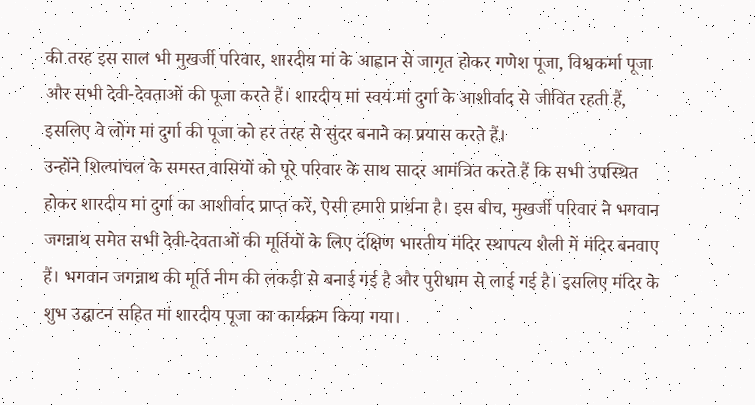की तरह इस साल भी मुखर्जी परिवार, शारदीय मां के आह्वान से जागृत होकर गणेश पूजा, विश्वकर्मा पूजा और सभी देवी-देवताओं की पूजा करते हैं। शारदीय मां स्वयं मां दुर्गा के आशीर्वाद से जीवित रहती हैं, इसलिए वे लोग मां दुर्गा की पूजा को हर तरह से सुंदर बनाने का प्रयास करते हैं।
उन्होंने शिल्पांचल के समस्त वासियों को पूरे परिवार के साथ सादर आमंत्रित करते हैं कि सभी उपस्थित होकर शारदीय मां दुर्गा का आशीर्वाद प्राप्त करें, ऐसी हमारी प्रार्थना है। इस बीच, मुखर्जी परिवार ने भगवान जगन्नाथ समेत सभी देवी-देवताओं की मूर्तियों के लिए दक्षिण भारतीय मंदिर स्थापत्य शैली में मंदिर बनवाए हैं। भगवान जगन्नाथ की मूर्ति नीम की लकड़ी से बनाई गई है और पुरीधाम से लाई गई है। इसलिए मंदिर के शुभ उद्घाटन सहित मां शारदीय पूजा का कार्यक्रम किया गया।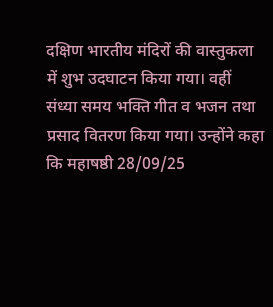दक्षिण भारतीय मंदिरों की वास्तुकला में शुभ उदघाटन किया गया। वहीं संध्या समय भक्ति गीत व भजन तथा प्रसाद वितरण किया गया। उन्होंने कहा कि महाषष्ठी 28/09/25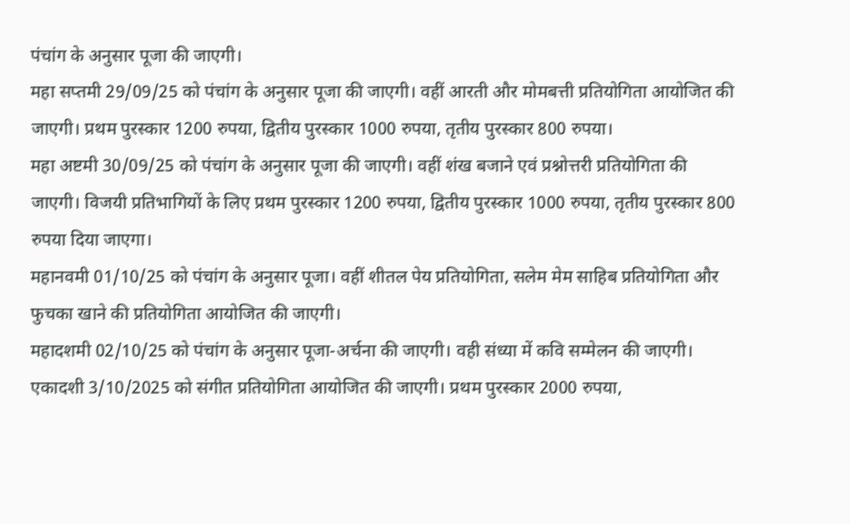पंचांग के अनुसार पूजा की जाएगी।
महा सप्तमी 29/09/25 को पंचांग के अनुसार पूजा की जाएगी। वहीं आरती और मोमबत्ती प्रतियोगिता आयोजित की जाएगी। प्रथम पुरस्कार 1200 रुपया, द्वितीय पुरस्कार 1000 रुपया, तृतीय पुरस्कार 800 रुपया।
महा अष्टमी 30/09/25 को पंचांग के अनुसार पूजा की जाएगी। वहीं शंख बजाने एवं प्रश्नोत्तरी प्रतियोगिता की जाएगी। विजयी प्रतिभागियों के लिए प्रथम पुरस्कार 1200 रुपया, द्वितीय पुरस्कार 1000 रुपया, तृतीय पुरस्कार 800 रुपया दिया जाएगा।
महानवमी 01/10/25 को पंचांग के अनुसार पूजा। वहीं शीतल पेय प्रतियोगिता, सलेम मेम साहिब प्रतियोगिता और फुचका खाने की प्रतियोगिता आयोजित की जाएगी।
महादशमी 02/10/25 को पंचांग के अनुसार पूजा-अर्चना की जाएगी। वही संध्या में कवि सम्मेलन की जाएगी।
एकादशी 3/10/2025 को संगीत प्रतियोगिता आयोजित की जाएगी। प्रथम पुरस्कार 2000 रुपया,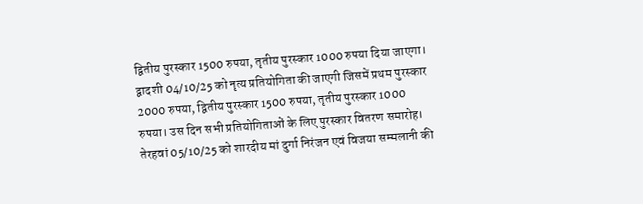द्वितीय पुरस्कार 1500 रुपया, तृतीय पुरस्कार 1000 रुपया दिया जाएगा।
द्वादशी 04/10/25 को नृत्य प्रतियोगिता की जाएगी जिसमें प्रथम पुरस्कार 2000 रुपया, द्वितीय पुरस्कार 1500 रुपया, तृतीय पुरस्कार 1000 रुपया। उस दिन सभी प्रतियोगिताओं के लिए पुरस्कार वितरण समारोह।
तेरहवां 05/10/25 को शारदीय मां दुर्गा निरंजन एवं विजया सम्मलानी की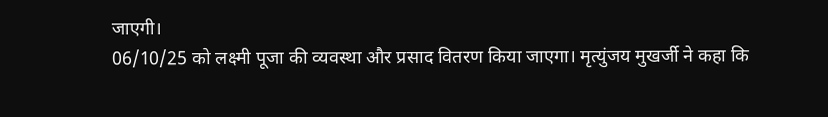जाएगी।
06/10/25 को लक्ष्मी पूजा की व्यवस्था और प्रसाद वितरण किया जाएगा। मृत्युंजय मुखर्जी ने कहा कि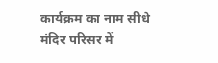कार्यक्रम का नाम सीधे मंदिर परिसर में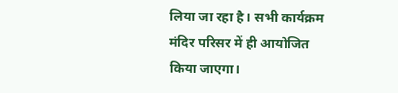लिया जा रहा है। सभी कार्यक्रम मंदिर परिसर में ही आयोजित किया जाएगा।